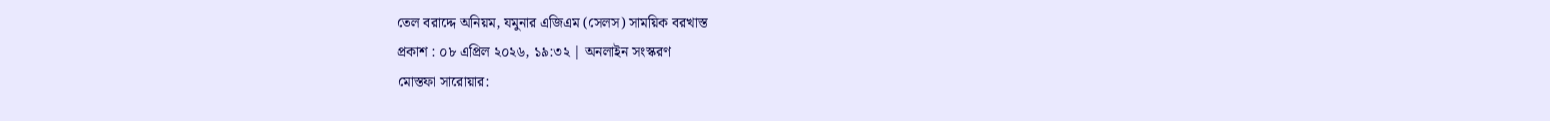তেল বরাদ্দে অনিয়ম, যমুনার এজিএম (সেলস) সাময়িক বরখাস্ত
প্রকাশ : ০৮ এপ্রিল ২০২৬, ১৯:৩২ | অনলাইন সংস্করণ
মোস্তফা সারোয়ার: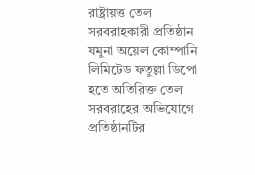রাষ্ট্রায়ত্ত তেল সরবরাহকারী প্রতিষ্ঠান যমুনা অয়েল কোম্পানি লিমিটেড ফতুল্লা ডিপো হতে অতিরিক্ত তেল সরবরাহের অভিযোগে প্রতিষ্ঠানটির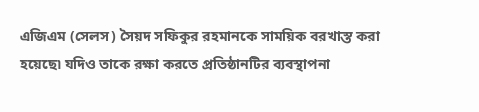এজিএম (সেলস) সৈয়দ সফিকুর রহমানকে সাময়িক বরখাস্ত করা হয়েছে৷ যদিও তাকে রক্ষা করতে প্রতিষ্ঠানটির ব্যবস্থাপনা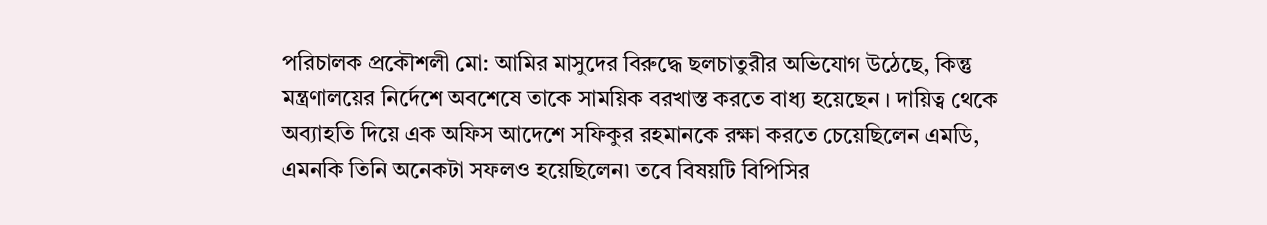পরিচালক প্রকৌশলী মো: আমির মাসুদের বিরুদ্ধে ছলচাতুরীর অভিযোগ উঠেছে, কিন্তু মন্ত্রণালয়ের নির্দেশে অবশেষে তাকে সাময়িক বরখাস্ত করতে বাধ্য হয়েছেন । দায়িত্ব থেকে অব্যাহতি দিয়ে এক অফিস আদেশে সফিকুর রহমানকে রক্ষা করতে চেয়েছিলেন এমডি, এমনকি তিনি অনেকটা সফলও হয়েছিলেন৷ তবে বিষয়টি বিপিসির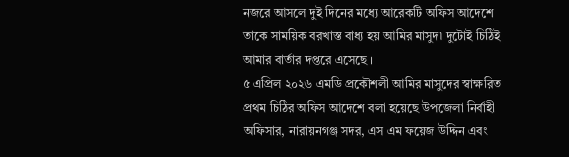নজরে আসলে দুই দিনের মধ্যে আরেকটি অফিস আদেশে তাকে সাময়িক বরখাস্ত বাধ্য হয় আমির মাসুদ৷ দুটোই চিঠিই আমার বার্তার দপ্তরে এসেছে ।
৫ এপ্রিল ২০২৬ এমডি প্রকৌশলী আমির মাসুদের স্বাক্ষরিত প্রথম চিঠির অফিস আদেশে বলা হয়েছে উপজেলা নির্বাহী অফিসার, নারায়নগঞ্জ সদর, এস এম ফয়েজ উদ্দিন এবং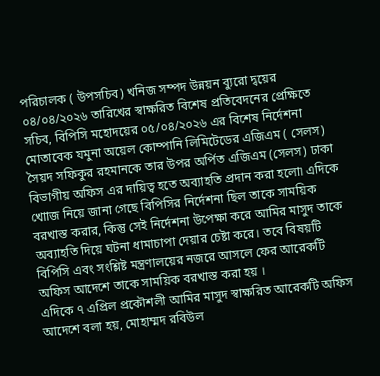পরিচালক ( উপসচিব) খনিজ সম্পদ উন্নয়ন ব্যুরো দ্বয়ের ০৪/০৪/২০২৬ তারিখের স্বাক্ষরিত বিশেষ প্রতিবেদনের প্রেক্ষিতে সচিব, বিপিসি মহোদয়ের ০৫/০৪/২০২৬ এর বিশেষ নির্দেশনা মোতাবেক যমুনা অয়েল কোম্পানি লিমিটেডের এজিএম ( সেলস) সৈয়দ সফিকুর রহমানকে তার উপর অর্পিত এজিএম (সেলস) ঢাকা বিভাগীয় অফিস এর দায়িত্ব হতে অব্যাহতি প্রদান করা হলো৷ এদিকে খোাজ নিয়ে জানা গেছে বিপিসির নির্দেশনা ছিল তাকে সাময়িক বরখাস্ত করার, কিন্তু সেই নির্দেশনা উপেক্ষা করে আমির মাসুদ তাকে অব্যাহতি দিয়ে ঘটনা ধামাচাপা দেয়ার চেষ্টা করে। তবে বিষয়টি বিপিসি এবং সংশ্লিষ্ট মন্ত্রণালয়ের নজরে আসলে ফের আরেকটি অফিস আদেশে তাকে সাময়িক বরখাস্ত করা হয় ।
এদিকে ৭ এপ্রিল প্রকৌশলী আমির মাসুদ স্বাক্ষরিত আরেকটি অফিস আদেশে বলা হয়, মোহাম্মদ রবিউল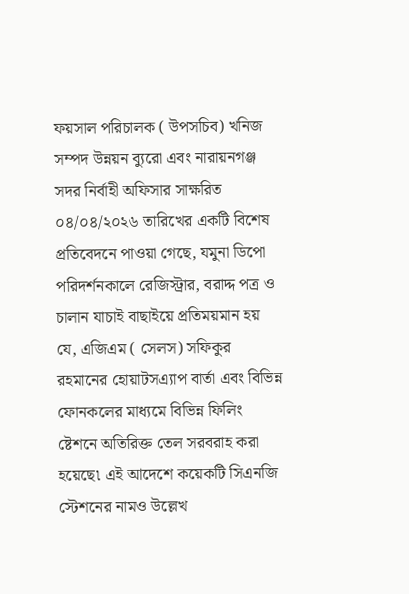ফয়সাল পরিচালক ( উপসচিব) খনিজ সম্পদ উন্নয়ন ব্যুরো এবং নারায়নগঞ্জ সদর নির্বাহী অফিসার সাক্ষরিত ০৪/০৪/২০২৬ তারিখের একটি বিশেষ প্রতিবেদনে পাওয়া গেছে, যমুনা ডিপো পরিদর্শনকালে রেজিস্ট্রার, বরাদ্দ পত্র ও চালান যাচাই বাছাইয়ে প্রতিময়মান হয় যে, এজিএম ( সেলস) সফিকুর রহমানের হোয়াটসএ্যাপ বার্তা এবং বিভিন্ন ফোনকলের মাধ্যমে বিভিন্ন ফিলিং ষ্টেশনে অতিরিক্ত তেল সরবরাহ করা হয়েছে৷ এই আদেশে কয়েকটি সিএনজি স্টেশনের নামও উল্লেখ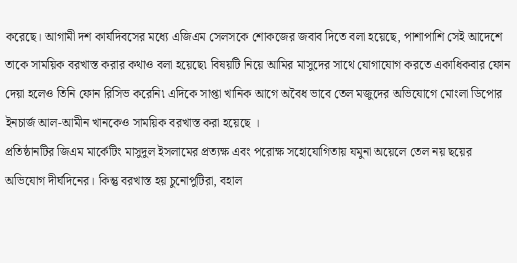করেছে। আগামী দশ কার্যদিবসের মধ্যে এজিএম সেলসকে শোকজের জবাব দিতে বলা হয়েছে, পাশাপাশি সেই আদেশে তাকে সাময়িক বরখাস্ত করার কথাও বলা হয়েছে৷ বিষয়টি নিয়ে আমির মাসুদের সাথে যোগাযোগ করতে একাধিকবার ফোন দেয়া হলেও তিনি ফোন রিসিভ করেনি৷ এদিকে সাপ্তা খানিক আগে অবৈধ ভাবে তেল মজুদের অভিযোগে মোংলা ডিপোর ইনচার্জ আল-আমীন খানকেও সাময়িক বরখাস্ত করা হয়েছে ।
প্রতিষ্ঠানটির জিএম মার্কেটিং মাসুদুল ইসলামের প্রত্যক্ষ এবং পরোক্ষ সহোযোগিতায় যমুনা অয়েলে তেল নয় ছয়ের অভিযোগ দীর্ঘদিনের। কিন্তু বরখাস্ত হয় চুনোপুটিরা, বহাল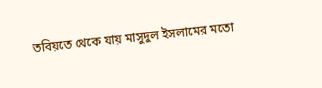তবিয়তে থেকে যায় মাসুদুল ইসলামের মতো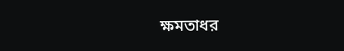ক্ষমতাধর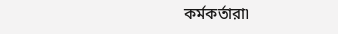কর্মকর্তারা৷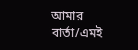আমার বার্তা/এমই